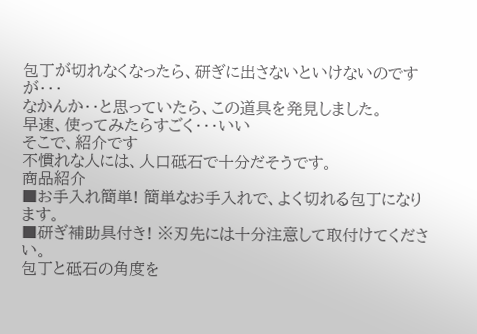包丁が切れなくなったら、研ぎに出さないといけないのですが・・・
なかんか・・と思っていたら、この道具を発見しました。
早速、使ってみたらすごく・・・いい
そこで、紹介です
不慣れな人には、人口砥石で十分だそうです。
商品紹介
■お手入れ簡単! 簡単なお手入れで、よく切れる包丁になります。
■研ぎ補助具付き! ※刃先には十分注意して取付けてください。
包丁と砥石の角度を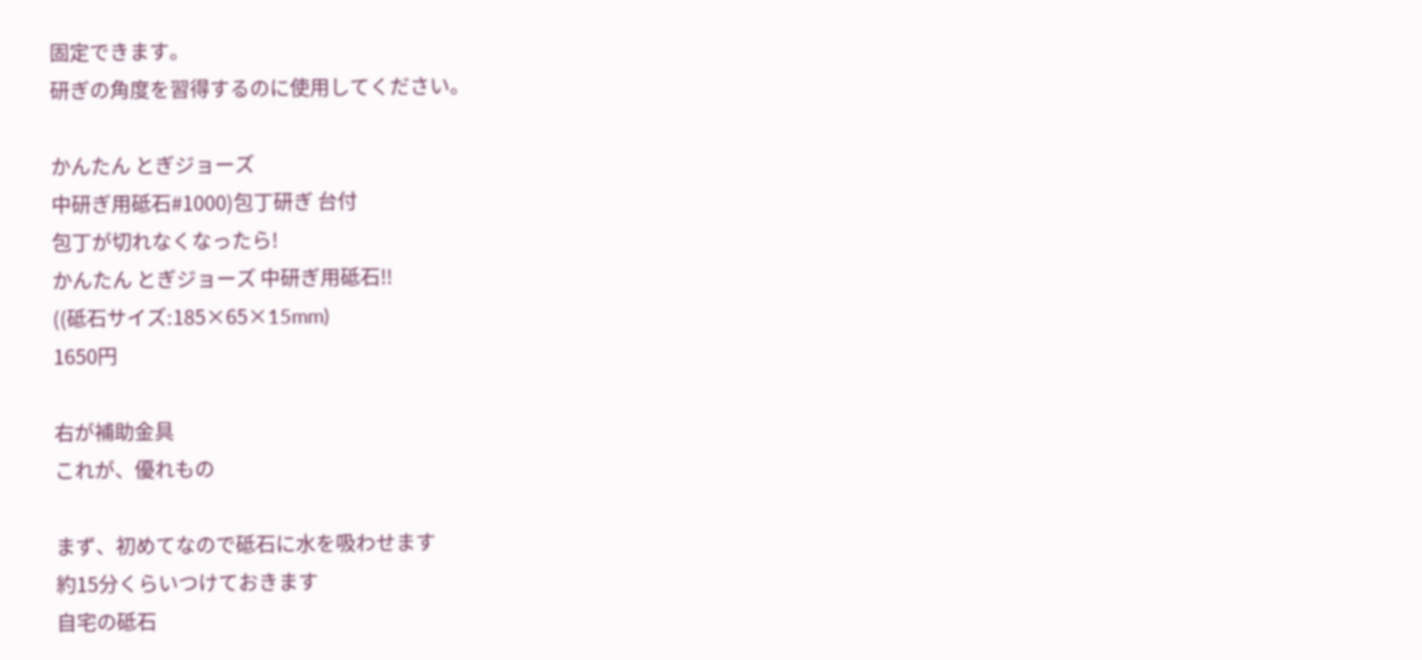固定できます。
研ぎの角度を習得するのに使用してください。

かんたん とぎジョーズ
中研ぎ用砥石#1000)包丁研ぎ 台付
包丁が切れなくなったら!
かんたん とぎジョーズ 中研ぎ用砥石!!
((砥石サイズ:185×65×15mm)
1650円

右が補助金具
これが、優れもの

まず、初めてなので砥石に水を吸わせます
約15分くらいつけておきます
自宅の砥石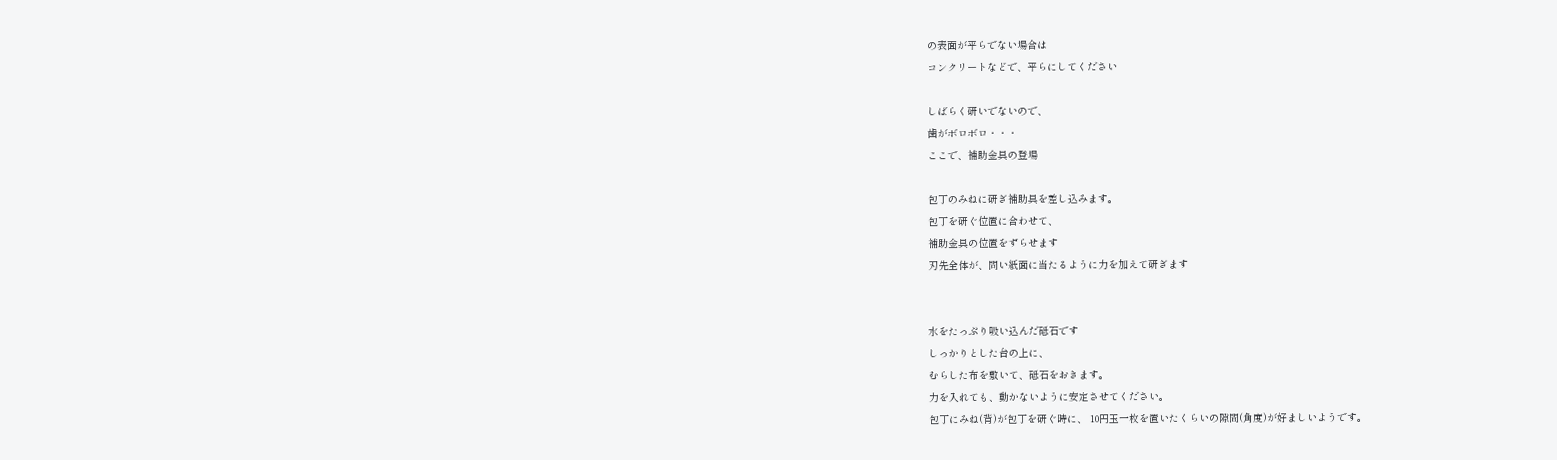の表面が平らでない場合は
コンクリートなどで、平らにしてください

しばらく研いでないので、
歯がボロボロ・・・
ここで、補助金具の登場

包丁のみねに研ぎ補助具を差し込みます。
包丁を研ぐ位置に合わせて、
補助金具の位置をずらせます
刃先全体が、問い紙面に当たるように力を加えて研ぎます


水をたっぷり吸い込んだ砥石です
しっかりとした台の上に、
むらした布を敷いて、砥石をおきます。
力を入れても、動かないように安定させてください。
包丁にみね(背)が包丁を研ぐ時に、 10円玉一枚を置いたくらいの隙間(角度)が好ましいようです。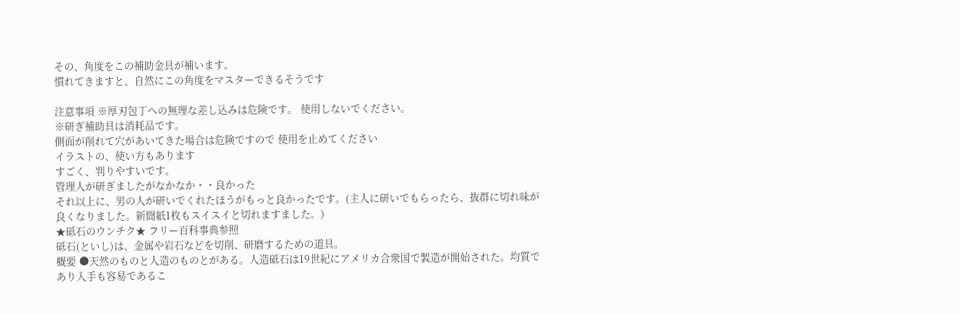その、角度をこの補助金具が補います。
慣れてきますと、自然にこの角度をマスターできるそうです

注意事項 ※厚刃包丁への無理な差し込みは危険です。 使用しないでください。
※研ぎ補助具は消耗品です。
側面が削れて穴があいてきた場合は危険ですので 使用を止めてください
イラストの、使い方もあります
すごく、判りやすいです。
管理人が研ぎましたがなかなか・・良かった
それ以上に、男の人が研いでくれたほうがもっと良かったです。(主人に研いでもらったら、抜群に切れ味が良くなりました。新聞紙1枚もスイスイと切れますました。)
★砥石のウンチク★ フリー百科事典参照
砥石(といし)は、金属や岩石などを切削、研磨するための道具。
概要 ●天然のものと人造のものとがある。人造砥石は19世紀にアメリカ合衆国で製造が開始された。均質であり入手も容易であるこ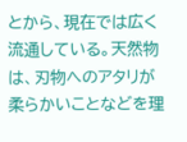とから、現在では広く流通している。天然物は、刃物へのアタリが柔らかいことなどを理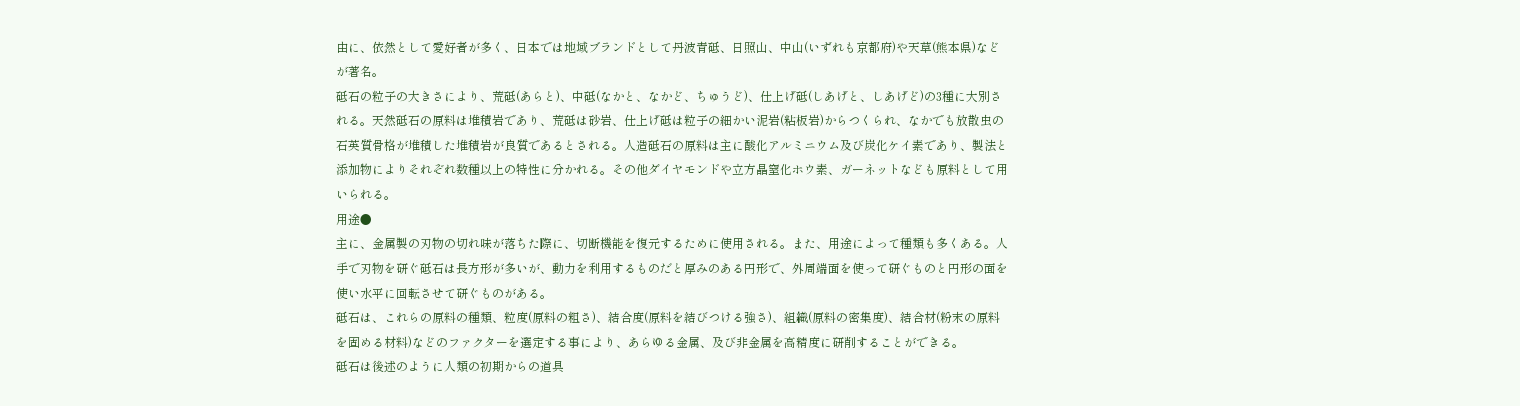由に、依然として愛好者が多く、日本では地域ブランドとして丹波青砥、日照山、中山(いずれも京都府)や天草(熊本県)などが著名。
砥石の粒子の大きさにより、荒砥(あらと)、中砥(なかと、なかど、ちゅうど)、仕上げ砥(しあげと、しあげど)の3種に大別される。天然砥石の原料は堆積岩であり、荒砥は砂岩、仕上げ砥は粒子の細かい泥岩(粘板岩)からつくられ、なかでも放散虫の石英質骨格が堆積した堆積岩が良質であるとされる。人造砥石の原料は主に酸化アルミニウム及び炭化ケイ素であり、製法と添加物によりそれぞれ数種以上の特性に分かれる。その他ダイヤモンドや立方晶窒化ホウ素、ガーネットなども原料として用いられる。
用途●
主に、金属製の刃物の切れ味が落ちた際に、切断機能を復元するために使用される。また、用途によって種類も多くある。人手で刃物を研ぐ砥石は長方形が多いが、動力を利用するものだと厚みのある円形で、外周端面を使って研ぐものと円形の面を使い水平に回転させて研ぐものがある。
砥石は、これらの原料の種類、粒度(原料の粗さ)、結合度(原料を結びつける強さ)、組織(原料の密集度)、結合材(粉末の原料を固める材料)などのファクターを選定する事により、あらゆる金属、及び非金属を高精度に研削することができる。
砥石は後述のように人類の初期からの道具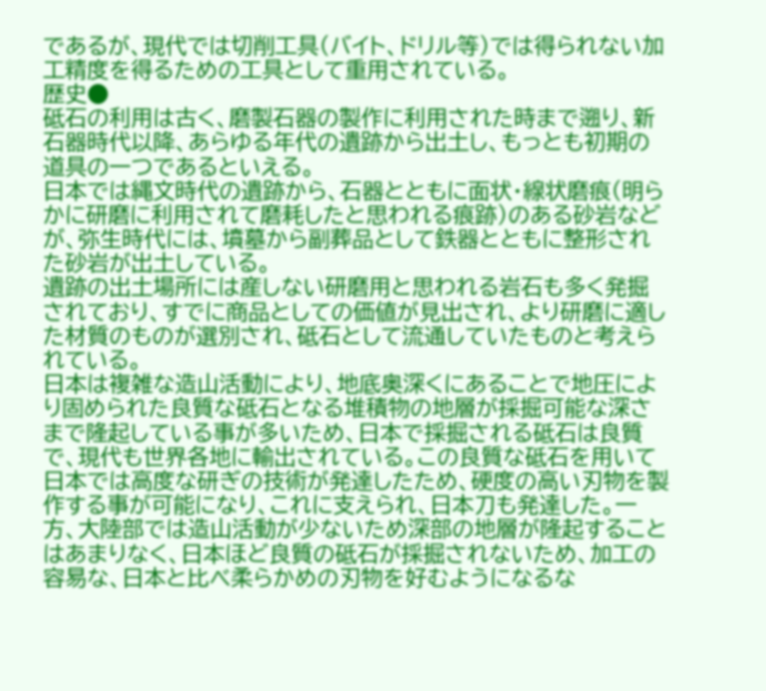であるが、現代では切削工具(バイト、ドリル等)では得られない加工精度を得るための工具として重用されている。
歴史●
砥石の利用は古く、磨製石器の製作に利用された時まで遡り、新石器時代以降、あらゆる年代の遺跡から出土し、もっとも初期の道具の一つであるといえる。
日本では縄文時代の遺跡から、石器とともに面状・線状磨痕(明らかに研磨に利用されて磨耗したと思われる痕跡)のある砂岩などが、弥生時代には、墳墓から副葬品として鉄器とともに整形された砂岩が出土している。
遺跡の出土場所には産しない研磨用と思われる岩石も多く発掘されており、すでに商品としての価値が見出され、より研磨に適した材質のものが選別され、砥石として流通していたものと考えられている。
日本は複雑な造山活動により、地底奥深くにあることで地圧により固められた良質な砥石となる堆積物の地層が採掘可能な深さまで隆起している事が多いため、日本で採掘される砥石は良質で、現代も世界各地に輸出されている。この良質な砥石を用いて日本では高度な研ぎの技術が発達したため、硬度の高い刃物を製作する事が可能になり、これに支えられ、日本刀も発達した。一方、大陸部では造山活動が少ないため深部の地層が隆起することはあまりなく、日本ほど良質の砥石が採掘されないため、加工の容易な、日本と比べ柔らかめの刃物を好むようになるな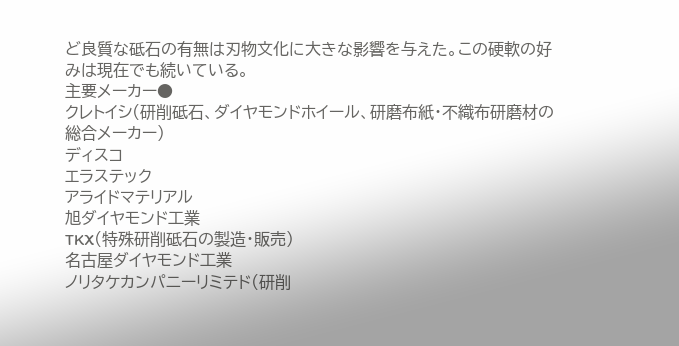ど良質な砥石の有無は刃物文化に大きな影響を与えた。この硬軟の好みは現在でも続いている。
主要メーカー●
クレトイシ(研削砥石、ダイヤモンドホイール、研磨布紙・不織布研磨材の総合メーカー)
ディスコ
エラステック
アライドマテリアル
旭ダイヤモンド工業
TKX(特殊研削砥石の製造・販売)
名古屋ダイヤモンド工業
ノリタケカンパニーリミテド(研削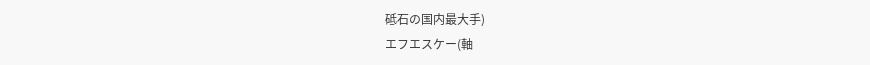砥石の国内最大手)
エフエスケー(軸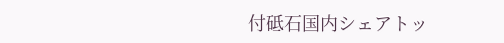付砥石国内シェアトッ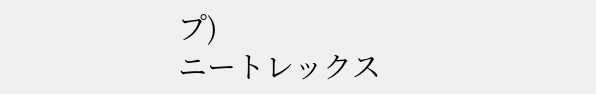プ)
ニートレックス